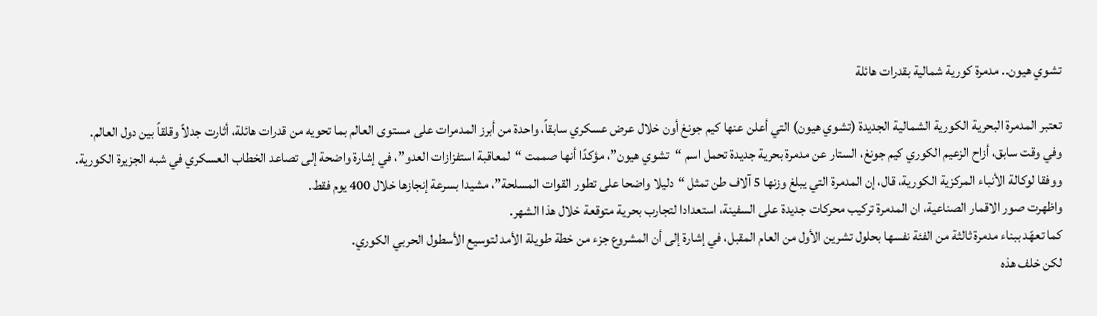تشوي هيون.. مدمرة كورية شمالية بقدرات هائلة

تعتبر المدمرة البحرية الكورية الشمالية الجديدة (تشوي هيون) التي أعلن عنها كيم جونغ أون خلال عرض عسكري سابقاً، واحدة من أبرز المدمرات على مستوى العالم بما تحويه من قدرات هائلة، أثارت جدلاً وقلقاً بين دول العالم.
وفي وقت سابق، أزاح الزعيم الكوري كيم جونغ، الستار عن مدمرة بحرية جديدة تحمل اسم “تشوي هيون”، مؤكدًا أنها صممت “لمعاقبة استفزازات العدو”، في إشارة واضحة إلى تصاعد الخطاب العسكري في شبه الجزيرة الكورية.
ووفقا لوكالة الأنباء المركزية الكورية، قال، إن المدمرة التي يبلغ وزنها 5 آلاف طن تمثل “دليلا واضحا على تطور القوات المسلحة”، مشيدا بسرعة إنجازها خلال 400 يوم فقط.
واظهرت صور الاقمار الصناعية، ان المدمرة تركيب محركات جديدة على السفينة، استعدادا لتجارب بحرية متوقعة خلال هذا الشهر.
كما تعهّد ببناء مدمرة ثالثة من الفئة نفسها بحلول تشرين الأول من العام المقبل، في إشارة إلى أن المشروع جزء من خطة طويلة الأمد لتوسيع الأسطول الحربي الكوري.
لكن خلف هذه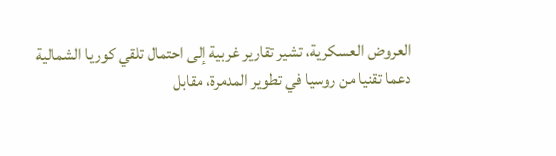العروض العسكرية، تشير تقارير غربية إلى احتمال تلقي كوريا الشمالية دعما تقنيا من روسيا في تطوير المدمرة، مقابل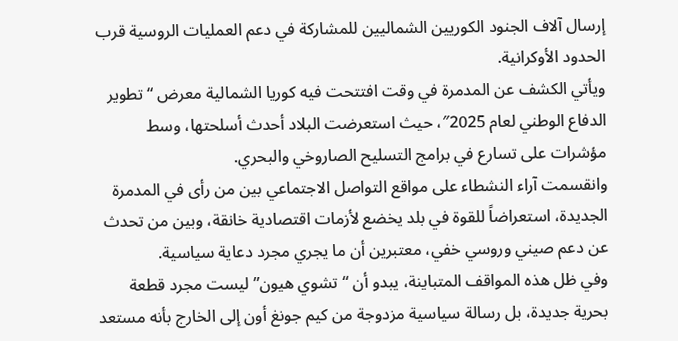إرسال آلاف الجنود الكوريين الشماليين للمشاركة في دعم العمليات الروسية قرب الحدود الأوكرانية.
ويأتي الكشف عن المدمرة في وقت افتتحت فيه كوريا الشمالية معرض “تطوير الدفاع الوطني لعام 2025″، حيث استعرضت البلاد أحدث أسلحتها، وسط مؤشرات على تسارع في برامج التسليح الصاروخي والبحري.
وانقسمت آراء النشطاء على مواقع التواصل الاجتماعي بين من رأى في المدمرة الجديدة، استعراضاً للقوة في بلد يخضع لأزمات اقتصادية خانقة، وبين من تحدث عن دعم صيني وروسي خفي، معتبرين أن ما يجري مجرد دعاية سياسية.
وفي ظل هذه المواقف المتباينة، يبدو أن “تشوي هيون” ليست مجرد قطعة بحرية جديدة، بل رسالة سياسية مزدوجة من كيم جونغ أون إلى الخارج بأنه مستعد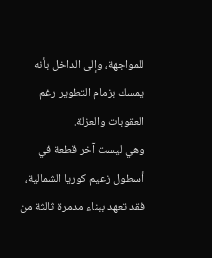للمواجهة، وإلى الداخل بأنه يمسك بزمام التطوير رغم العقوبات والعزلة.
وهي ليست آخر قطعة في أسطول زعيم كوريا الشمالية، فقد تعهد ببناء مدمرة ثالثة من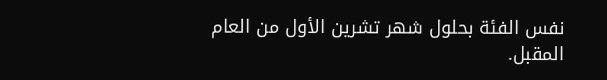نفس الفئة بحلول شهر تشرين الأول من العام المقبل.